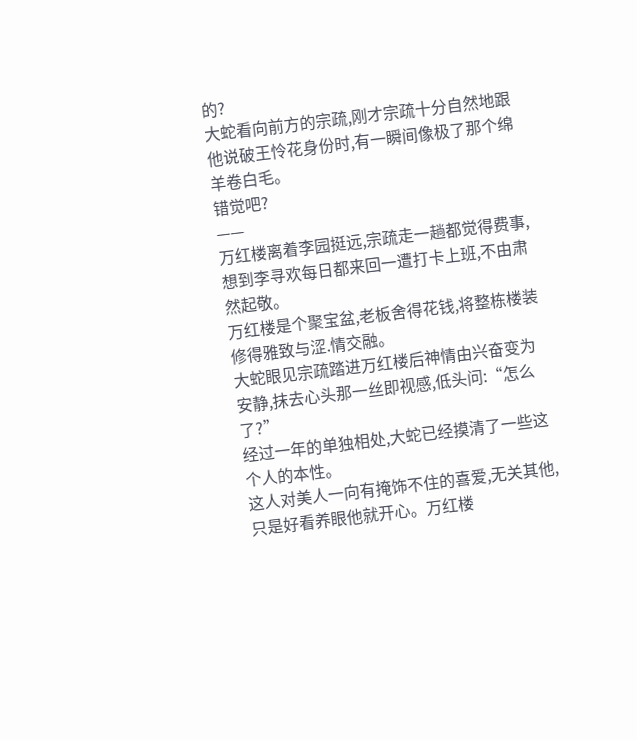的?
大蛇看向前方的宗疏,刚才宗疏十分自然地跟他说破王怜花身份时,有一瞬间像极了那个绵羊卷白毛。
错觉吧?
——
万红楼离着李园挺远,宗疏走一趟都觉得费事,想到李寻欢每日都来回一遭打卡上班,不由肃然起敬。
万红楼是个聚宝盆,老板舍得花钱,将整栋楼装修得雅致与涩.情交融。
大蛇眼见宗疏踏进万红楼后神情由兴奋变为安静,抹去心头那一丝即视感,低头问:“怎么了?”
经过一年的单独相处,大蛇已经摸清了一些这个人的本性。
这人对美人一向有掩饰不住的喜爱,无关其他,只是好看养眼他就开心。万红楼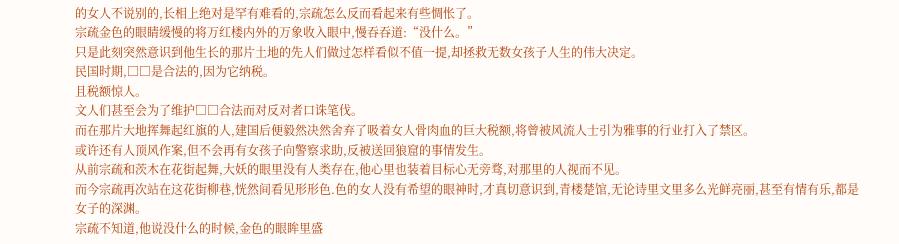的女人不说别的,长相上绝对是罕有难看的,宗疏怎么反而看起来有些惆怅了。
宗疏金色的眼睛缓慢的将万红楼内外的万象收入眼中,慢吞吞道:“没什么。”
只是此刻突然意识到他生长的那片土地的先人们做过怎样看似不值一提,却拯救无数女孩子人生的伟大决定。
民国时期,□□是合法的,因为它纳税。
且税额惊人。
文人们甚至会为了维护□□合法而对反对者口诛笔伐。
而在那片大地挥舞起红旗的人,建国后便毅然决然舍弃了吸着女人骨肉血的巨大税额,将曾被风流人士引为雅事的行业打入了禁区。
或许还有人顶风作案,但不会再有女孩子向警察求助,反被送回狼窟的事情发生。
从前宗疏和茨木在花街起舞,大妖的眼里没有人类存在,他心里也装着目标心无旁骛,对那里的人视而不见。
而今宗疏再次站在这花街柳巷,恍然间看见形形色.色的女人没有希望的眼神时,才真切意识到,青楼楚馆,无论诗里文里多么光鲜亮丽,甚至有情有乐,都是女子的深渊。
宗疏不知道,他说没什么的时候,金色的眼眸里盛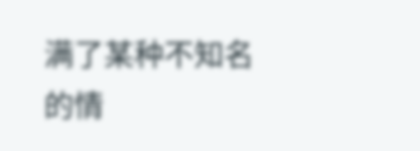满了某种不知名的情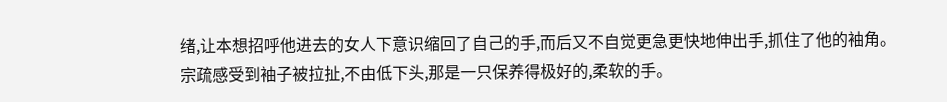绪,让本想招呼他进去的女人下意识缩回了自己的手,而后又不自觉更急更快地伸出手,抓住了他的袖角。
宗疏感受到袖子被拉扯,不由低下头,那是一只保养得极好的,柔软的手。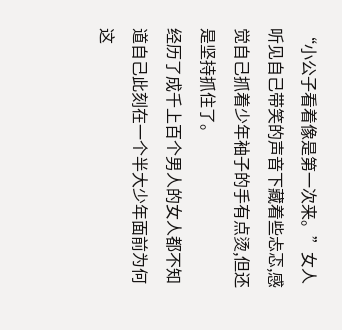“小公子看着像是第一次来。”女人听见自己带笑的声音下藏着些忐忑,感觉自己抓着少年袖子的手有点烫,但还是坚持抓住了。
经历了成千上百个男人的女人都不知道自己此刻在一个半大少年面前为何这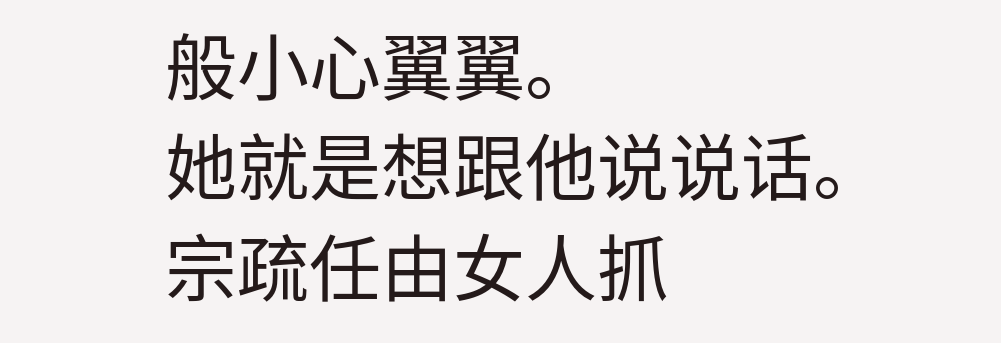般小心翼翼。
她就是想跟他说说话。
宗疏任由女人抓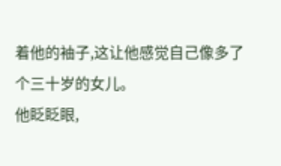着他的袖子,这让他感觉自己像多了个三十岁的女儿。
他眨眨眼,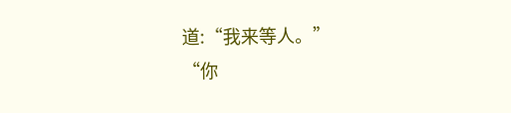道:“我来等人。”
“你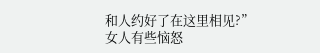和人约好了在这里相见?”
女人有些恼怒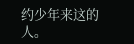约少年来这的人。